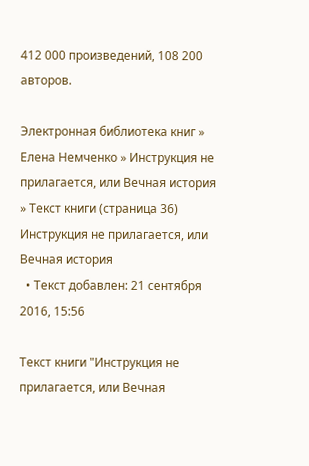412 000 произведений, 108 200 авторов.

Электронная библиотека книг » Елена Немченко » Инструкция не прилагается, или Вечная история » Текст книги (страница 36)
Инструкция не прилагается, или Вечная история
  • Текст добавлен: 21 сентября 2016, 15:56

Текст книги "Инструкция не прилагается, или Вечная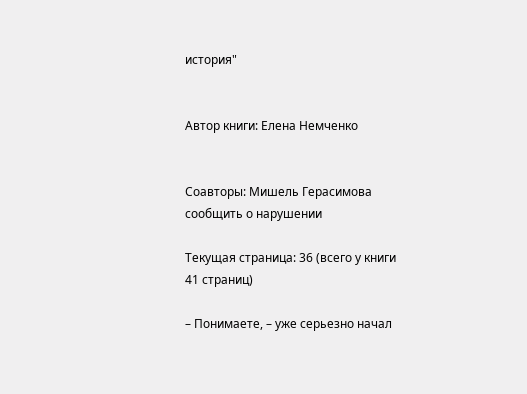история"


Автор книги: Елена Немченко


Соавторы: Мишель Герасимова
сообщить о нарушении

Текущая страница: 36 (всего у книги 41 страниц)

– Понимаете, – уже серьезно начал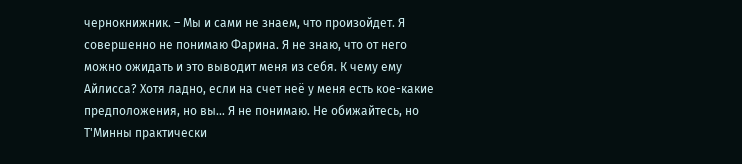чернокнижник. – Мы и сами не знаем, что произойдет. Я совершенно не понимаю Фарина. Я не знаю, что от него можно ожидать и это выводит меня из себя. К чему ему Айлисса? Хотя ладно, если на счет неё у меня есть кое-какие предположения, но вы… Я не понимаю. Не обижайтесь, но Т'Минны практически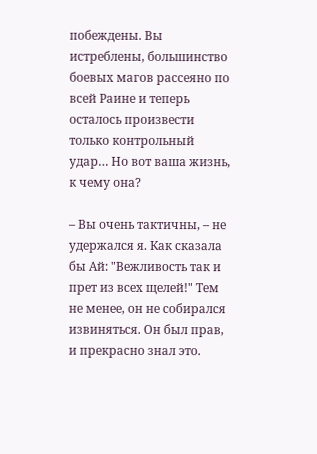побеждены. Вы истреблены, большинство боевых магов рассеяно по всей Раине и теперь осталось произвести только контрольный удар… Но вот ваша жизнь, к чему она?

– Вы очень тактичны, – не удержался я. Как сказала бы Ай: "Вежливость так и прет из всех щелей!" Тем не менее, он не собирался извиняться. Он был прав, и прекрасно знал это.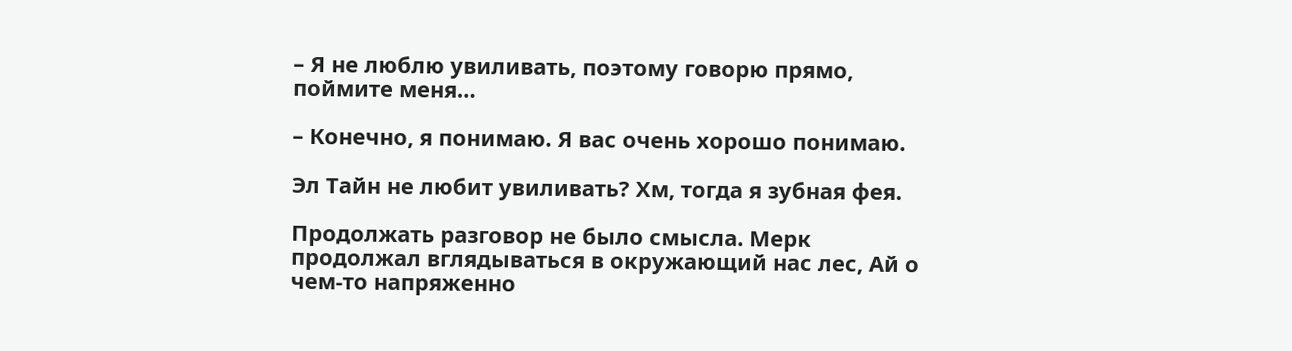– Я не люблю увиливать, поэтому говорю прямо, поймите меня…

– Конечно, я понимаю. Я вас очень хорошо понимаю.

Эл Тайн не любит увиливать? Хм, тогда я зубная фея.

Продолжать разговор не было смысла. Мерк продолжал вглядываться в окружающий нас лес, Ай о чем-то напряженно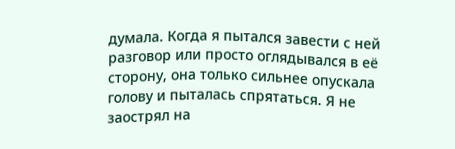думала. Когда я пытался завести с ней разговор или просто оглядывался в её сторону, она только сильнее опускала голову и пыталась спрятаться. Я не заострял на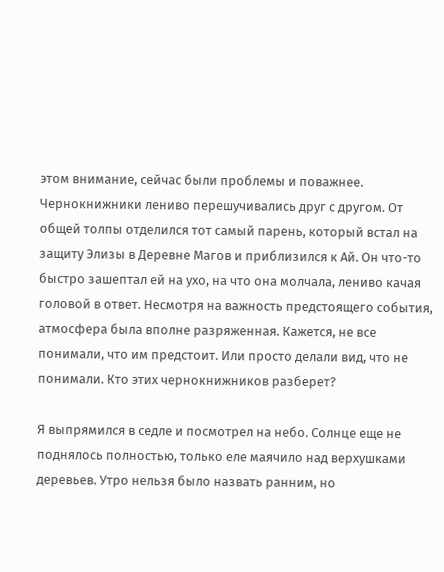этом внимание, сейчас были проблемы и поважнее. Чернокнижники лениво перешучивались друг с другом. От общей толпы отделился тот самый парень, который встал на защиту Элизы в Деревне Магов и приблизился к Ай. Он что-то быстро зашептал ей на ухо, на что она молчала, лениво качая головой в ответ. Несмотря на важность предстоящего события, атмосфера была вполне разряженная. Кажется, не все понимали, что им предстоит. Или просто делали вид, что не понимали. Кто этих чернокнижников разберет?

Я выпрямился в седле и посмотрел на небо. Солнце еще не поднялось полностью, только еле маячило над верхушками деревьев. Утро нельзя было назвать ранним, но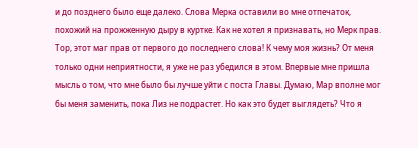и до позднего было еще далеко. Слова Мерка оставили во мне отпечаток, похожий на прожженную дыру в куртке. Как не хотел я признавать, но Мерк прав. Тор, этот маг прав от первого до последнего слова! К чему моя жизнь? От меня только одни неприятности, я уже не раз убедился в этом. Впервые мне пришла мысль о том, что мне было бы лучше уйти с поста Главы. Думаю, Мар вполне мог бы меня заменить, пока Лиз не подрастет. Но как это будет выглядеть? Что я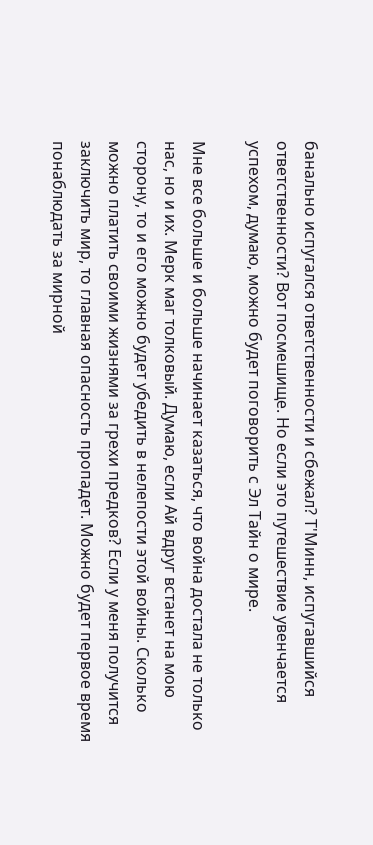банально испугался ответственности и сбежал? Т'Минн, испугавшийся ответственности? Вот посмешище. Но если это путешествие увенчается успехом, думаю, можно будет поговорить с Эл Тайн о мире.

Мне все больше и больше начинает казаться, что война достала не только нас, но и их. Мерк маг толковый. Думаю, если Ай вдруг встанет на мою сторону, то и его можно будет убедить в нелепости этой войны. Сколько можно платить своими жизнями за грехи предков? Если у меня получится заключить мир, то главная опасность пропадет. Можно будет первое время понаблюдать за мирной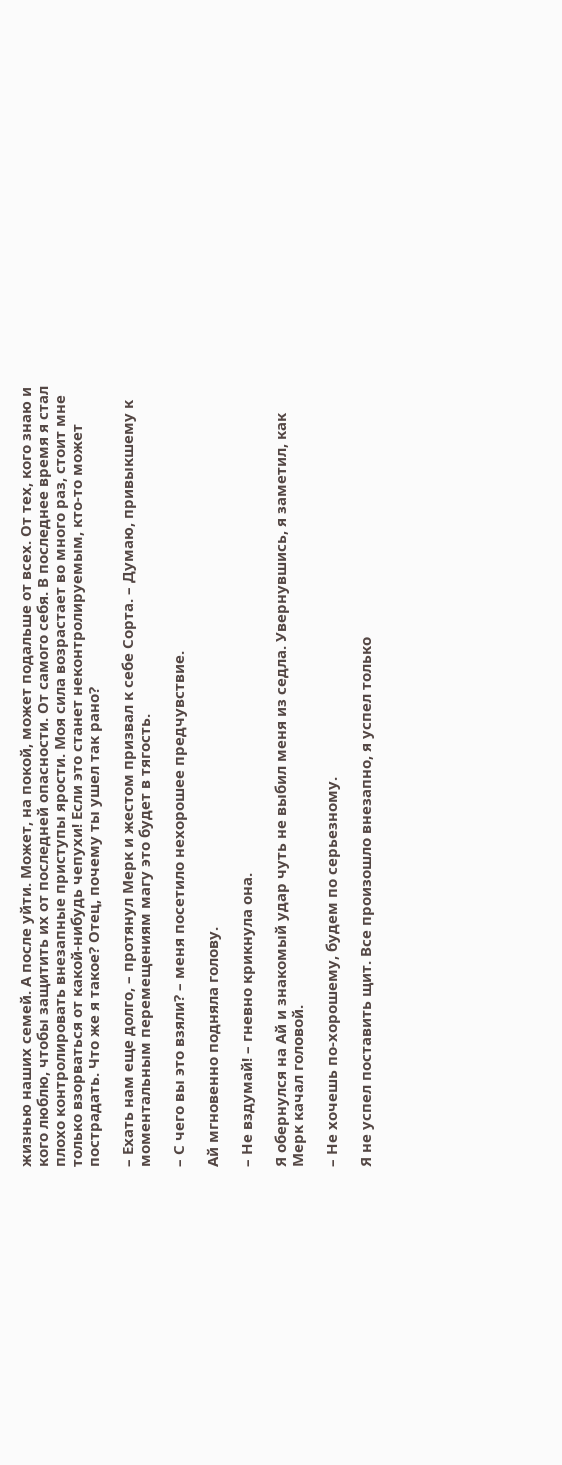жизнью наших семей. А после уйти. Может, на покой, может подальше от всех. От тех, кого знаю и кого люблю, чтобы защитить их от последней опасности. От самого себя. В последнее время я стал плохо контролировать внезапные приступы ярости. Моя сила возрастает во много раз, стоит мне только взорваться от какой-нибудь чепухи! Если это станет неконтролируемым, кто-то может пострадать. Что же я такое? Отец, почему ты ушел так рано?

– Ехать нам еще долго, – протянул Мерк и жестом призвал к себе Сорта. – Думаю, привыкшему к моментальным перемещениям магу это будет в тягость.

– С чего вы это взяли? – меня посетило нехорошее предчувствие.

Ай мгновенно подняла голову.

– Не вздумай! – гневно крикнула она.

Я обернулся на Ай и знакомый удар чуть не выбил меня из седла. Увернувшись, я заметил, как Мерк качал головой.

– Не хочешь по-хорошему, будем по серьезному.

Я не успел поставить щит. Все произошло внезапно, я успел только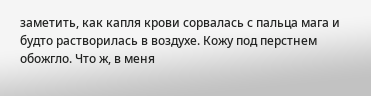заметить, как капля крови сорвалась с пальца мага и будто растворилась в воздухе. Кожу под перстнем обожгло. Что ж, в меня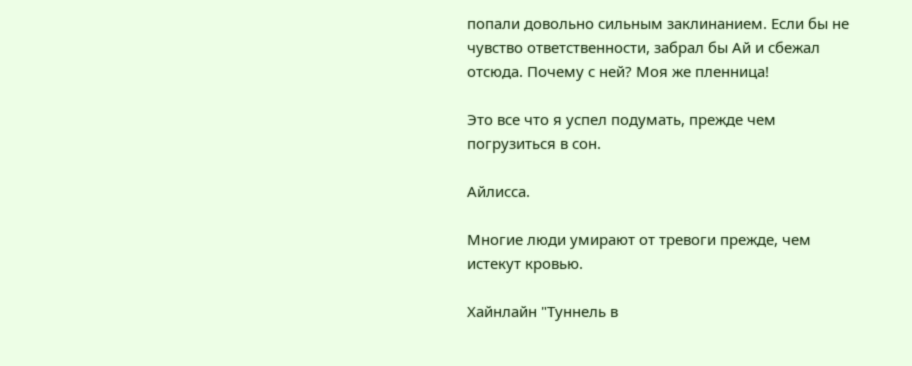попали довольно сильным заклинанием. Если бы не чувство ответственности, забрал бы Ай и сбежал отсюда. Почему с ней? Моя же пленница!

Это все что я успел подумать, прежде чем погрузиться в сон.

Айлисса.

Многие люди умирают от тревоги прежде, чем истекут кровью.

Хайнлайн "Туннель в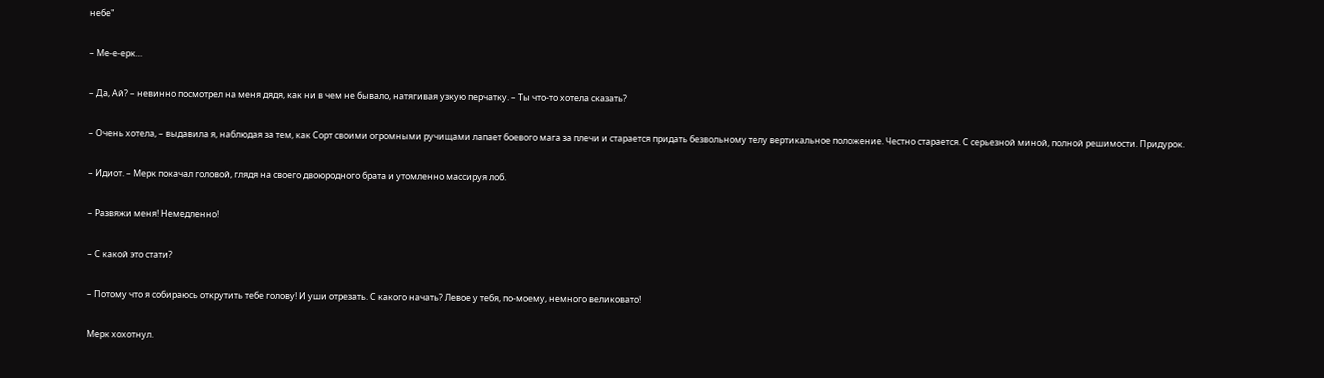небе"

– Ме-е-ерк…

– Да, Ай? – невинно посмотрел на меня дядя, как ни в чем не бывало, натягивая узкую перчатку. – Ты что-то хотела сказать?

– Очень хотела, – выдавила я, наблюдая за тем, как Сорт своими огромными ручищами лапает боевого мага за плечи и старается придать безвольному телу вертикальное положение. Честно старается. С серьезной миной, полной решимости. Придурок.

– Идиот. – Мерк покачал головой, глядя на своего двоюродного брата и утомленно массируя лоб.

– Развяжи меня! Немедленно!

– С какой это стати?

– Потому что я собираюсь открутить тебе голову! И уши отрезать. С какого начать? Левое у тебя, по-моему, немного великовато!

Мерк хохотнул.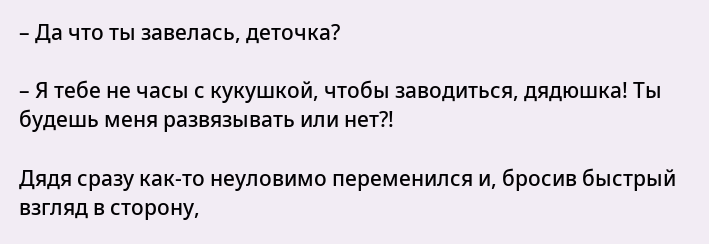– Да что ты завелась, деточка?

– Я тебе не часы с кукушкой, чтобы заводиться, дядюшка! Ты будешь меня развязывать или нет?!

Дядя сразу как-то неуловимо переменился и, бросив быстрый взгляд в сторону,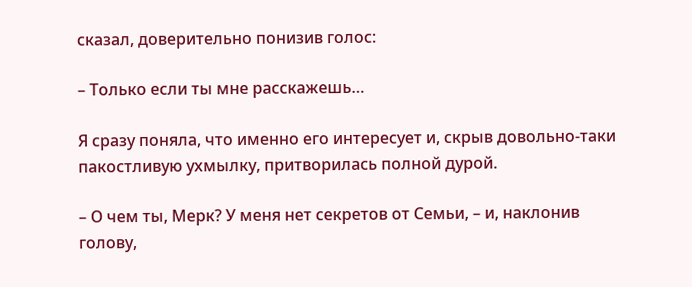сказал, доверительно понизив голос:

– Только если ты мне расскажешь…

Я сразу поняла, что именно его интересует и, скрыв довольно-таки пакостливую ухмылку, притворилась полной дурой.

– О чем ты, Мерк? У меня нет секретов от Семьи, – и, наклонив голову,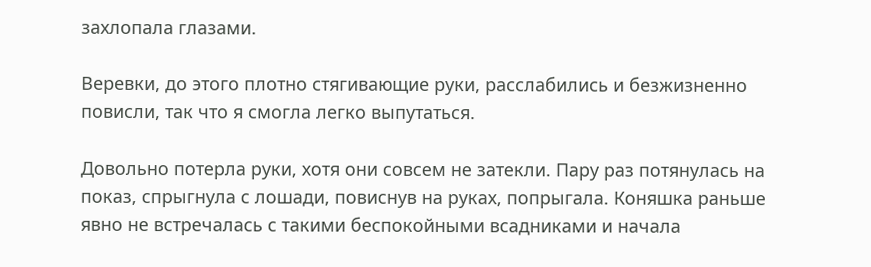захлопала глазами.

Веревки, до этого плотно стягивающие руки, расслабились и безжизненно повисли, так что я смогла легко выпутаться.

Довольно потерла руки, хотя они совсем не затекли. Пару раз потянулась на показ, спрыгнула с лошади, повиснув на руках, попрыгала. Коняшка раньше явно не встречалась с такими беспокойными всадниками и начала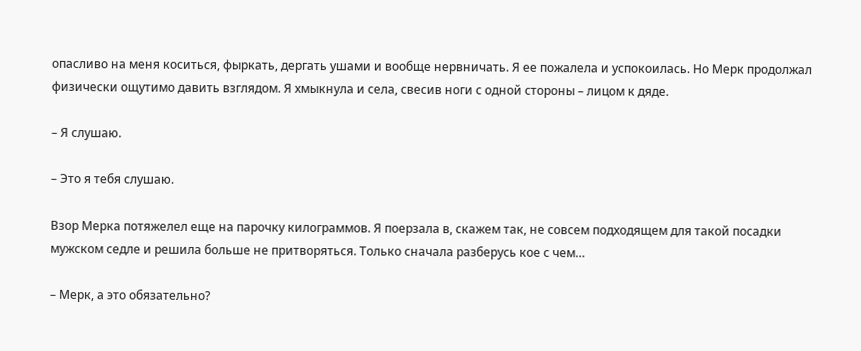опасливо на меня коситься, фыркать, дергать ушами и вообще нервничать. Я ее пожалела и успокоилась. Но Мерк продолжал физически ощутимо давить взглядом. Я хмыкнула и села, свесив ноги с одной стороны – лицом к дяде.

– Я слушаю.

– Это я тебя слушаю.

Взор Мерка потяжелел еще на парочку килограммов. Я поерзала в, скажем так, не совсем подходящем для такой посадки мужском седле и решила больше не притворяться. Только сначала разберусь кое с чем…

– Мерк, а это обязательно?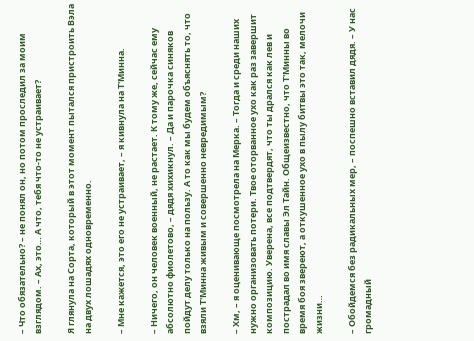– Что обязательно? – не понял он, но потом проследил за моим взглядом. – Ах, это… А что, тебя что-то не устраивает?

Я глянула на Сорта, который в этот момент пытался пристроить Вэла на двух лошадях одновременно.

– Мне кажется, это его не устраивает, – я кивнула на Т'Минна.

– Ничего, он человек военный, не растает. К тому же, сейчас ему абсолютно фиолетово, – дядя хихикнул. – Да и парочка синяков пойдут делу только на пользу. А то как мы будем объяснять то, что взяли Т'Минна живым и совершенно невредимым?

– Хм, – я оценивающе посмотрела на Мерка. – Тогда и среди наших нужно организовать потери. Твое оторванное ухо как раз завершит композицию. Уверена, все подтвердят, что ты дрался как лев и пострадал во имя славы Эл Тайн. Общеизвестно, что Т'Минны во время боя звереют, а откушенное ухо в пылу битвы это так, мелочи жизни…

– Обойдемся без радикальных мер, – поспешно вставил дядя. – У нас громадный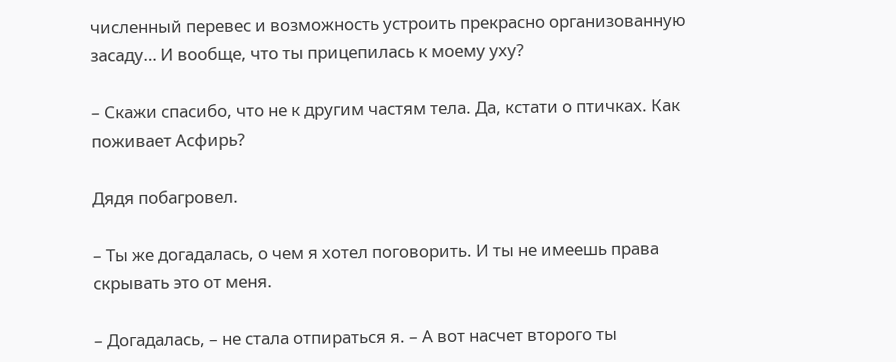численный перевес и возможность устроить прекрасно организованную засаду… И вообще, что ты прицепилась к моему уху?

– Скажи спасибо, что не к другим частям тела. Да, кстати о птичках. Как поживает Асфирь?

Дядя побагровел.

– Ты же догадалась, о чем я хотел поговорить. И ты не имеешь права скрывать это от меня.

– Догадалась, – не стала отпираться я. – А вот насчет второго ты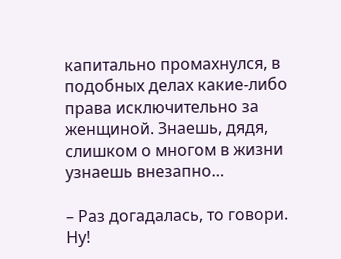капитально промахнулся, в подобных делах какие-либо права исключительно за женщиной. Знаешь, дядя, слишком о многом в жизни узнаешь внезапно…

– Раз догадалась, то говори. Ну!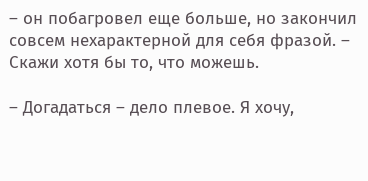– он побагровел еще больше, но закончил совсем нехарактерной для себя фразой. – Скажи хотя бы то, что можешь.

– Догадаться – дело плевое. Я хочу,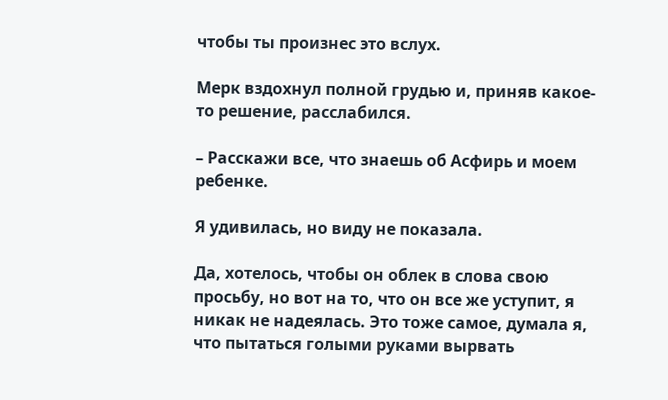чтобы ты произнес это вслух.

Мерк вздохнул полной грудью и, приняв какое-то решение, расслабился.

– Расскажи все, что знаешь об Асфирь и моем ребенке.

Я удивилась, но виду не показала.

Да, хотелось, чтобы он облек в слова свою просьбу, но вот на то, что он все же уступит, я никак не надеялась. Это тоже самое, думала я, что пытаться голыми руками вырвать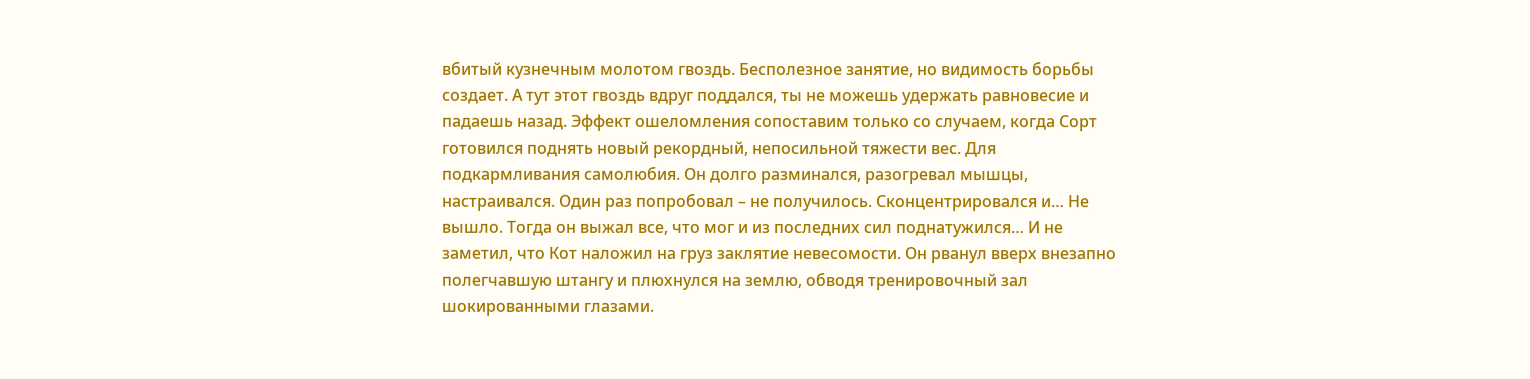вбитый кузнечным молотом гвоздь. Бесполезное занятие, но видимость борьбы создает. А тут этот гвоздь вдруг поддался, ты не можешь удержать равновесие и падаешь назад. Эффект ошеломления сопоставим только со случаем, когда Сорт готовился поднять новый рекордный, непосильной тяжести вес. Для подкармливания самолюбия. Он долго разминался, разогревал мышцы, настраивался. Один раз попробовал – не получилось. Сконцентрировался и… Не вышло. Тогда он выжал все, что мог и из последних сил поднатужился… И не заметил, что Кот наложил на груз заклятие невесомости. Он рванул вверх внезапно полегчавшую штангу и плюхнулся на землю, обводя тренировочный зал шокированными глазами.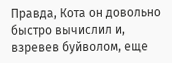Правда, Кота он довольно быстро вычислил и, взревев буйволом, еще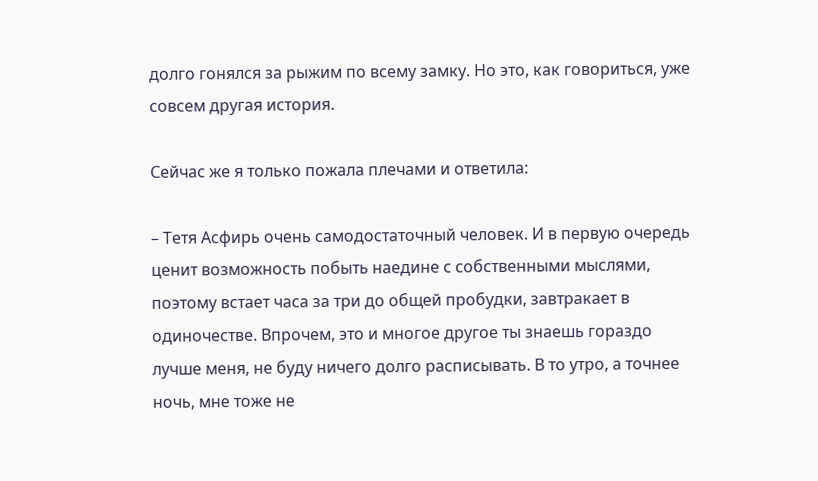долго гонялся за рыжим по всему замку. Но это, как говориться, уже совсем другая история.

Сейчас же я только пожала плечами и ответила:

– Тетя Асфирь очень самодостаточный человек. И в первую очередь ценит возможность побыть наедине с собственными мыслями, поэтому встает часа за три до общей пробудки, завтракает в одиночестве. Впрочем, это и многое другое ты знаешь гораздо лучше меня, не буду ничего долго расписывать. В то утро, а точнее ночь, мне тоже не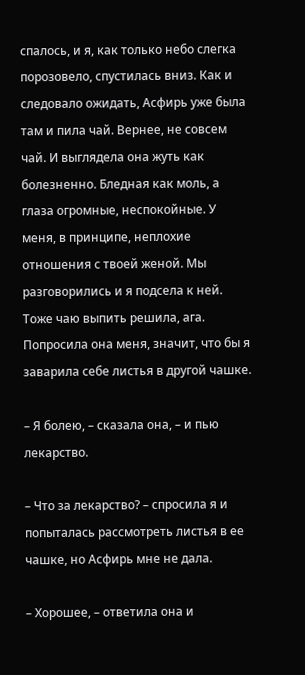спалось, и я, как только небо слегка порозовело, спустилась вниз. Как и следовало ожидать, Асфирь уже была там и пила чай. Вернее, не совсем чай. И выглядела она жуть как болезненно. Бледная как моль, а глаза огромные, неспокойные. У меня, в принципе, неплохие отношения с твоей женой. Мы разговорились и я подсела к ней. Тоже чаю выпить решила, ага. Попросила она меня, значит, что бы я заварила себе листья в другой чашке.

– Я болею, – сказала она, – и пью лекарство.

– Что за лекарство? – спросила я и попыталась рассмотреть листья в ее чашке, но Асфирь мне не дала.

– Хорошее, – ответила она и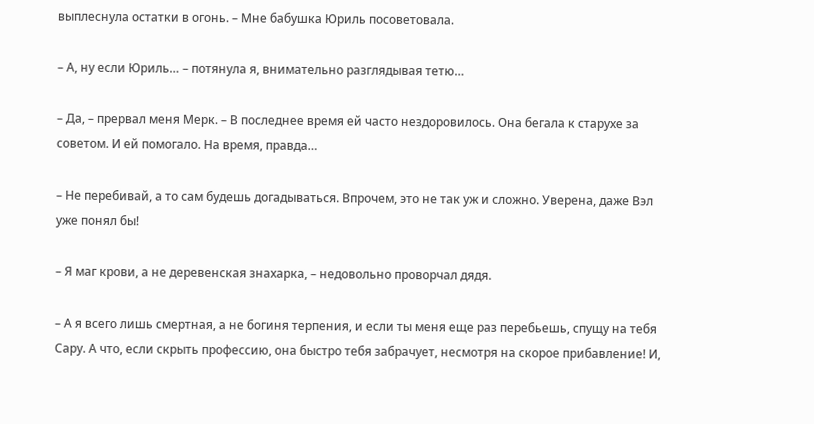выплеснула остатки в огонь. – Мне бабушка Юриль посоветовала.

– А, ну если Юриль… – потянула я, внимательно разглядывая тетю…

– Да, – прервал меня Мерк. – В последнее время ей часто нездоровилось. Она бегала к старухе за советом. И ей помогало. На время, правда…

– Не перебивай, а то сам будешь догадываться. Впрочем, это не так уж и сложно. Уверена, даже Вэл уже понял бы!

– Я маг крови, а не деревенская знахарка, – недовольно проворчал дядя.

– А я всего лишь смертная, а не богиня терпения, и если ты меня еще раз перебьешь, спущу на тебя Сару. А что, если скрыть профессию, она быстро тебя забрачует, несмотря на скорое прибавление! И,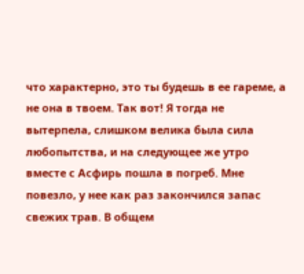что характерно, это ты будешь в ее гареме, а не она в твоем. Так вот! Я тогда не вытерпела, слишком велика была сила любопытства, и на следующее же утро вместе с Асфирь пошла в погреб. Мне повезло, у нее как раз закончился запас свежих трав. В общем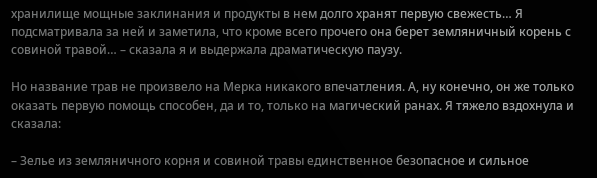хранилище мощные заклинания и продукты в нем долго хранят первую свежесть… Я подсматривала за ней и заметила, что кроме всего прочего она берет земляничный корень с совиной травой… – сказала я и выдержала драматическую паузу.

Но название трав не произвело на Мерка никакого впечатления. А, ну конечно, он же только оказать первую помощь способен, да и то, только на магический ранах. Я тяжело вздохнула и сказала:

– Зелье из земляничного корня и совиной травы единственное безопасное и сильное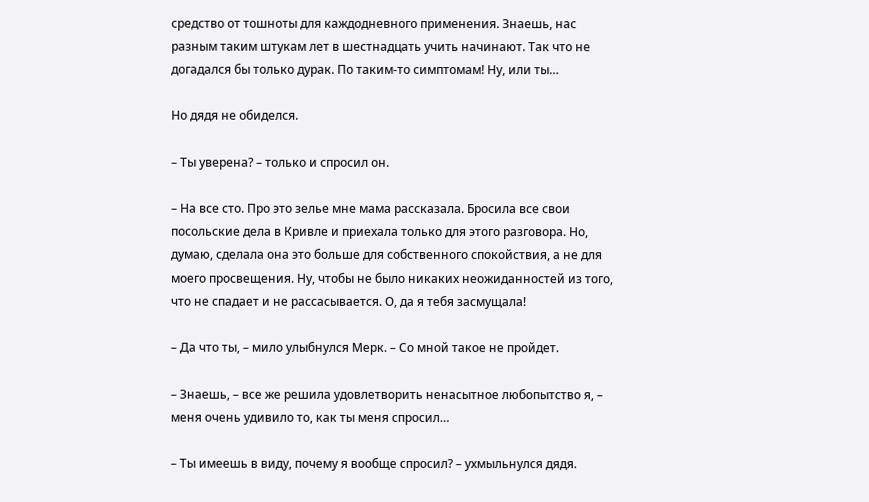средство от тошноты для каждодневного применения. Знаешь, нас разным таким штукам лет в шестнадцать учить начинают. Так что не догадался бы только дурак. По таким-то симптомам! Ну, или ты…

Но дядя не обиделся.

– Ты уверена? – только и спросил он.

– На все сто. Про это зелье мне мама рассказала. Бросила все свои посольские дела в Кривле и приехала только для этого разговора. Но, думаю, сделала она это больше для собственного спокойствия, а не для моего просвещения. Ну, чтобы не было никаких неожиданностей из того, что не спадает и не рассасывается. О, да я тебя засмущала!

– Да что ты, – мило улыбнулся Мерк. – Со мной такое не пройдет.

– Знаешь, – все же решила удовлетворить ненасытное любопытство я, – меня очень удивило то, как ты меня спросил…

– Ты имеешь в виду, почему я вообще спросил? – ухмыльнулся дядя.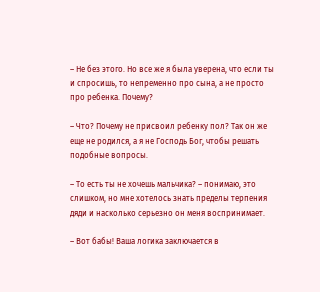– Не без этого. Но все же я была уверена, что если ты и спросишь, то непременно про сына, а не просто про ребенка. Почему?

– Что? Почему не присвоил ребенку пол? Так он же еще не родился, а я не Господь Бог, чтобы решать подобные вопросы.

– То есть ты не хочешь мальчика? – понимаю, это слишком, но мне хотелось знать пределы терпения дяди и насколько серьезно он меня воспринимает.

– Вот бабы! Ваша логика заключается в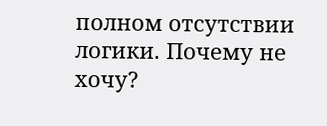полном отсутствии логики. Почему не хочу?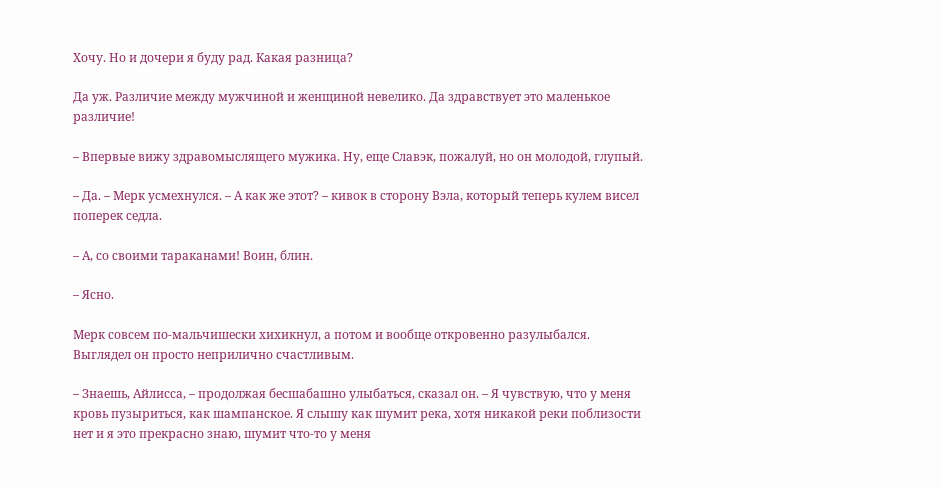Хочу. Но и дочери я буду рад. Какая разница?

Да уж. Различие между мужчиной и женщиной невелико. Да здравствует это маленькое различие!

– Впервые вижу здравомыслящего мужика. Ну, еще Славэк, пожалуй, но он молодой, глупый.

– Да. – Мерк усмехнулся. – А как же этот? – кивок в сторону Вэла, который теперь кулем висел поперек седла.

– А, со своими тараканами! Воин, блин.

– Ясно.

Мерк совсем по-мальчишески хихикнул, а потом и вообще откровенно разулыбался. Выглядел он просто неприлично счастливым.

– Знаешь, Айлисса, – продолжая бесшабашно улыбаться, сказал он. – Я чувствую, что у меня кровь пузыриться, как шампанское. Я слышу как шумит река, хотя никакой реки поблизости нет и я это прекрасно знаю, шумит что-то у меня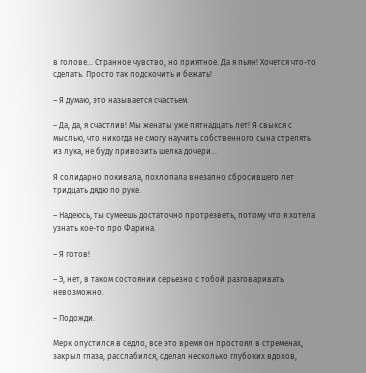в голове… Странное чувство, но приятное. Да я пьян! Хочется что-то сделать. Просто так подскочить и бежать!

– Я думаю, это называется счастьем.

– Да, да, я счастлив! Мы женаты уже пятнадцать лет! Я свыкся с мыслью, что никогда не смогу научить собственного сына стрелять из лука, не буду привозить шелка дочери…

Я солидарно покивала, похлопала внезапно сбросившего лет тридцать дядю по руке.

– Надеюсь, ты сумеешь достаточно протрезветь, потому что я хотела узнать кое-то про Фарина.

– Я готов!

– Э, нет, в таком состоянии серьезно с тобой разговаривать невозможно.

– Подожди.

Мерк опустился в седло, все это время он простоял в стременах, закрыл глаза, расслабился, сделал несколько глубоких вдохов,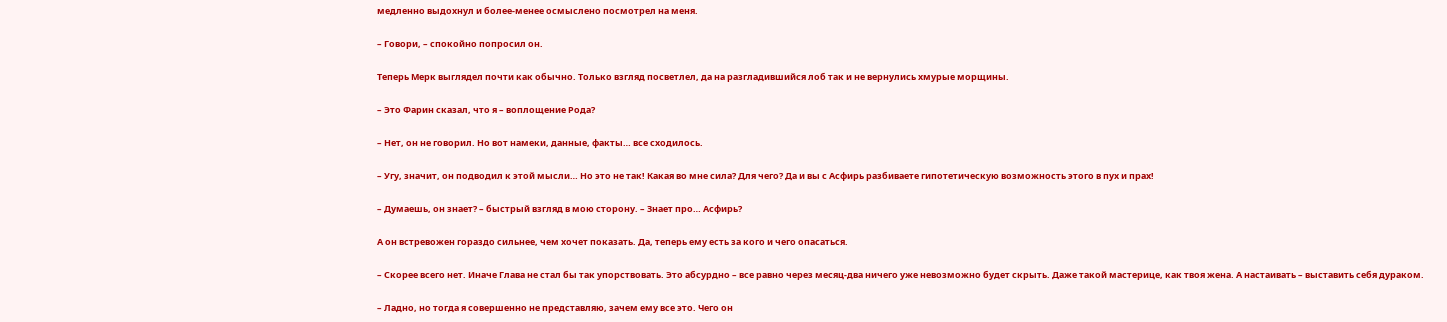медленно выдохнул и более-менее осмыслено посмотрел на меня.

– Говори, – спокойно попросил он.

Теперь Мерк выглядел почти как обычно. Только взгляд посветлел, да на разгладившийся лоб так и не вернулись хмурые морщины.

– Это Фарин сказал, что я – воплощение Рода?

– Нет, он не говорил. Но вот намеки, данные, факты… все сходилось.

– Угу, значит, он подводил к этой мысли… Но это не так! Какая во мне сила? Для чего? Да и вы с Асфирь разбиваете гипотетическую возможность этого в пух и прах!

– Думаешь, он знает? – быстрый взгляд в мою сторону. – Знает про… Асфирь?

А он встревожен гораздо сильнее, чем хочет показать. Да, теперь ему есть за кого и чего опасаться.

– Скорее всего нет. Иначе Глава не стал бы так упорствовать. Это абсурдно – все равно через месяц-два ничего уже невозможно будет скрыть. Даже такой мастерице, как твоя жена. А настаивать – выставить себя дураком.

– Ладно, но тогда я совершенно не представляю, зачем ему все это. Чего он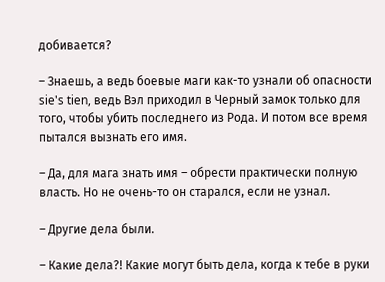добивается?

– Знаешь, а ведь боевые маги как-то узнали об опасности sie's tien, ведь Вэл приходил в Черный замок только для того, чтобы убить последнего из Рода. И потом все время пытался вызнать его имя.

– Да, для мага знать имя – обрести практически полную власть. Но не очень-то он старался, если не узнал.

– Другие дела были.

– Какие дела?! Какие могут быть дела, когда к тебе в руки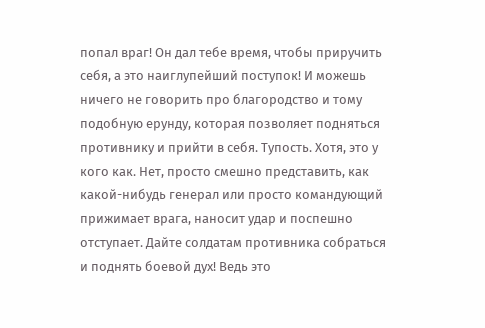попал враг! Он дал тебе время, чтобы приручить себя, а это наиглупейший поступок! И можешь ничего не говорить про благородство и тому подобную ерунду, которая позволяет подняться противнику и прийти в себя. Тупость. Хотя, это у кого как. Нет, просто смешно представить, как какой-нибудь генерал или просто командующий прижимает врага, наносит удар и поспешно отступает. Дайте солдатам противника собраться и поднять боевой дух! Ведь это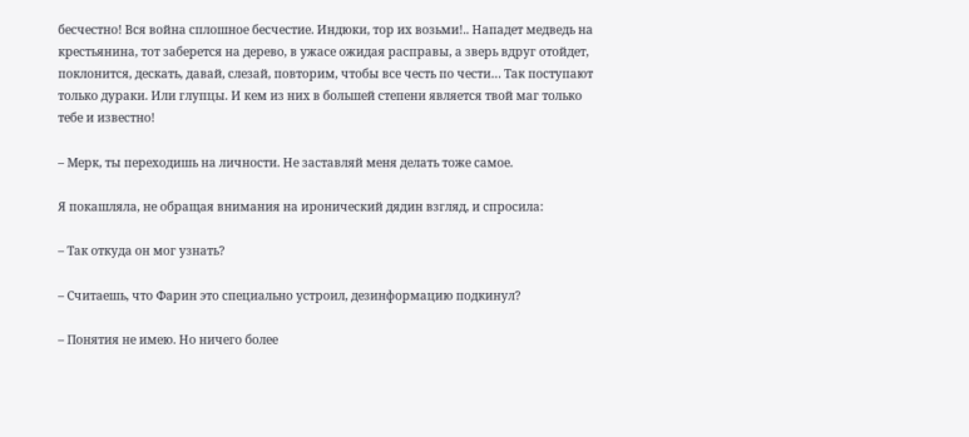бесчестно! Вся война сплошное бесчестие. Индюки, тор их возьми!.. Нападет медведь на крестьянина, тот заберется на дерево, в ужасе ожидая расправы, а зверь вдруг отойдет, поклонится, дескать, давай, слезай, повторим, чтобы все честь по чести… Так поступают только дураки. Или глупцы. И кем из них в большей степени является твой маг только тебе и известно!

– Мерк, ты переходишь на личности. Не заставляй меня делать тоже самое.

Я покашляла, не обращая внимания на иронический дядин взгляд, и спросила:

– Так откуда он мог узнать?

– Считаешь, что Фарин это специально устроил, дезинформацию подкинул?

– Понятия не имею. Но ничего более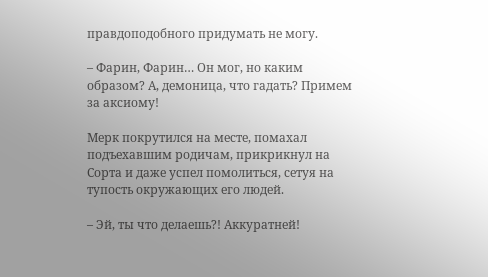правдоподобного придумать не могу.

– Фарин, Фарин… Он мог, но каким образом? А, демоница, что гадать? Примем за аксиому!

Мерк покрутился на месте, помахал подъехавшим родичам, прикрикнул на Сорта и даже успел помолиться, сетуя на тупость окружающих его людей.

– Эй, ты что делаешь?! Аккуратней!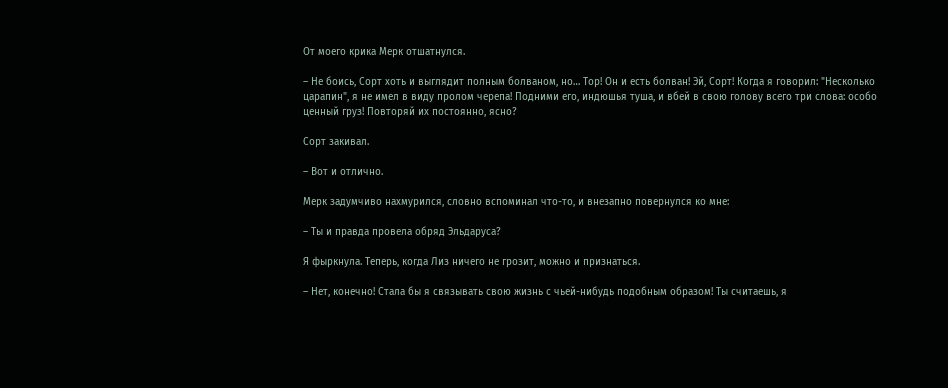От моего крика Мерк отшатнулся.

– Не боись, Сорт хоть и выглядит полным болваном, но… Тор! Он и есть болван! Эй, Сорт! Когда я говорил: "Несколько царапин", я не имел в виду пролом черепа! Подними его, индюшья туша, и вбей в свою голову всего три слова: особо ценный груз! Повторяй их постоянно, ясно?

Сорт закивал.

– Вот и отлично.

Мерк задумчиво нахмурился, словно вспоминал что-то, и внезапно повернулся ко мне:

– Ты и правда провела обряд Эльдаруса?

Я фыркнула. Теперь, когда Лиз ничего не грозит, можно и признаться.

– Нет, конечно! Стала бы я связывать свою жизнь с чьей-нибудь подобным образом! Ты считаешь, я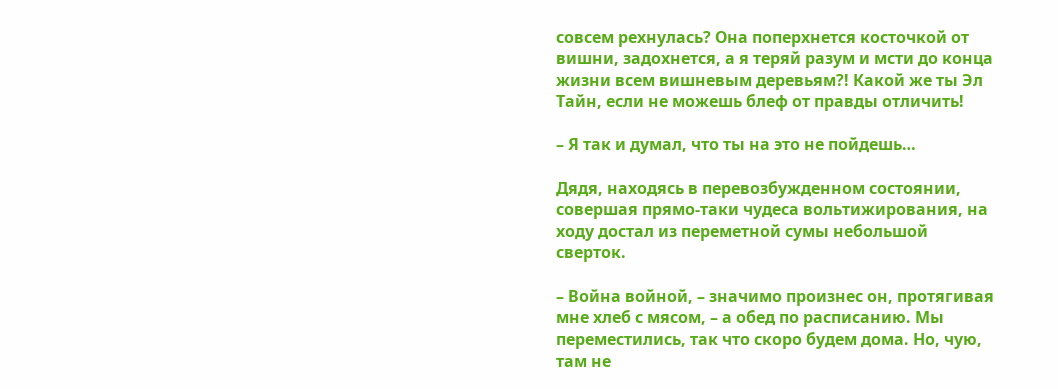совсем рехнулась? Она поперхнется косточкой от вишни, задохнется, а я теряй разум и мсти до конца жизни всем вишневым деревьям?! Какой же ты Эл Тайн, если не можешь блеф от правды отличить!

– Я так и думал, что ты на это не пойдешь…

Дядя, находясь в перевозбужденном состоянии, совершая прямо-таки чудеса вольтижирования, на ходу достал из переметной сумы небольшой сверток.

– Война войной, – значимо произнес он, протягивая мне хлеб с мясом, – а обед по расписанию. Мы переместились, так что скоро будем дома. Но, чую, там не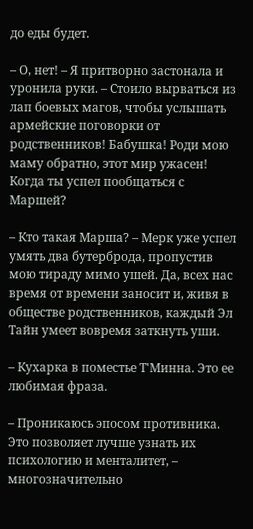до еды будет.

– О, нет! – Я притворно застонала и уронила руки. – Стоило вырваться из лап боевых магов, чтобы услышать армейские поговорки от родственников! Бабушка! Роди мою маму обратно, этот мир ужасен! Когда ты успел пообщаться с Маршей?

– Кто такая Марша? – Мерк уже успел умять два бутерброда, пропустив мою тираду мимо ушей. Да, всех нас время от времени заносит и, живя в обществе родственников, каждый Эл Тайн умеет вовремя заткнуть уши.

– Кухарка в поместье Т'Минна. Это ее любимая фраза.

– Проникаюсь эпосом противника. Это позволяет лучше узнать их психологию и менталитет, – многозначительно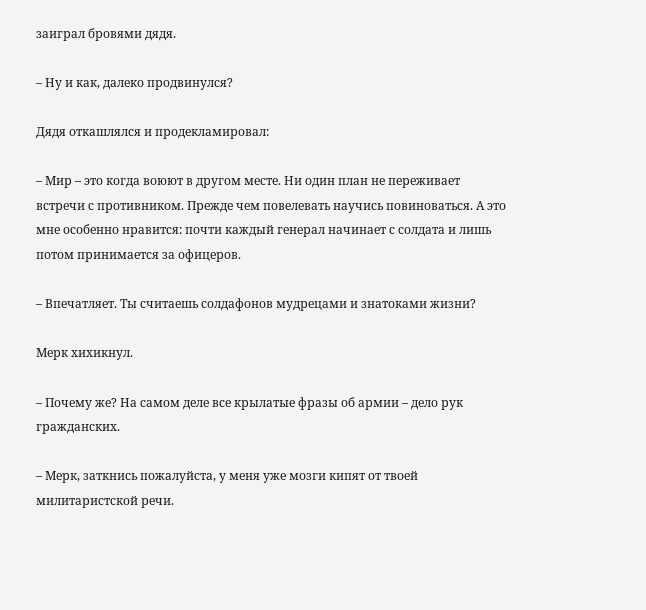заиграл бровями дядя.

– Ну и как, далеко продвинулся?

Дядя откашлялся и продекламировал:

– Мир – это когда воюют в другом месте. Ни один план не переживает встречи с противником. Прежде чем повелевать научись повиноваться. А это мне особенно нравится: почти каждый генерал начинает с солдата и лишь потом принимается за офицеров.

– Впечатляет. Ты считаешь солдафонов мудрецами и знатоками жизни?

Мерк хихикнул.

– Почему же? На самом деле все крылатые фразы об армии – дело рук гражданских.

– Мерк, заткнись пожалуйста, у меня уже мозги кипят от твоей милитаристской речи.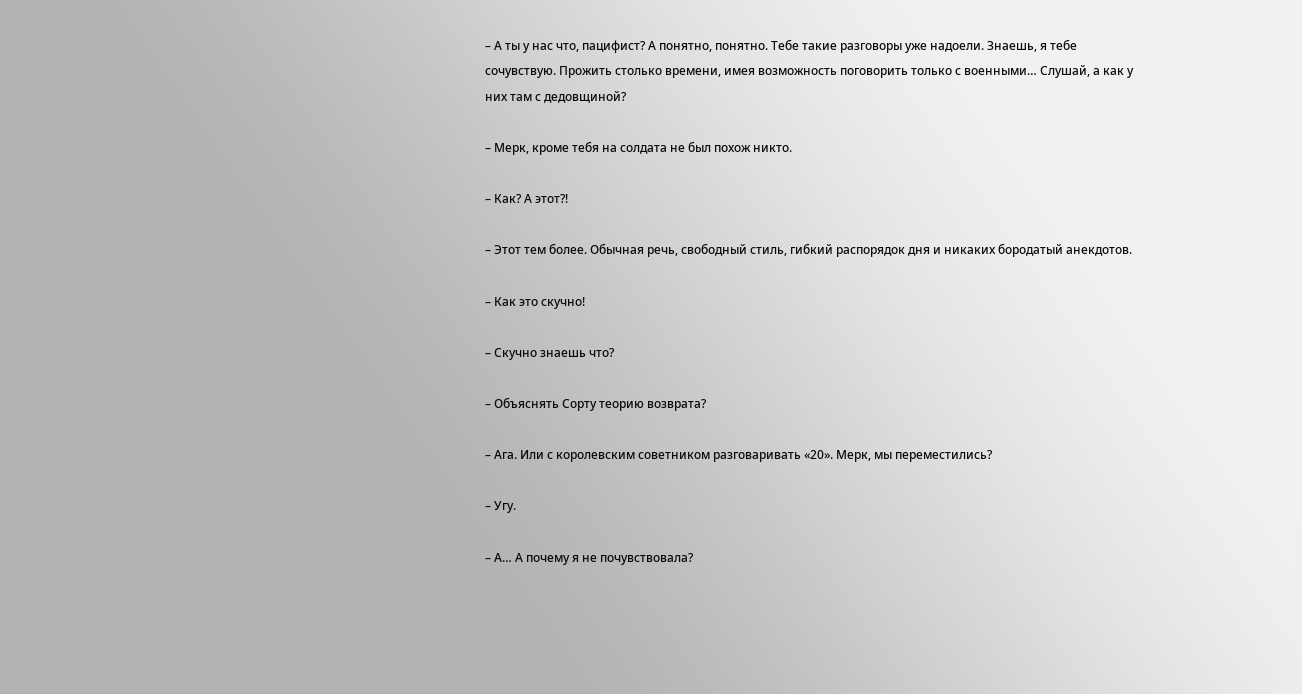– А ты у нас что, пацифист? А понятно, понятно. Тебе такие разговоры уже надоели. Знаешь, я тебе сочувствую. Прожить столько времени, имея возможность поговорить только с военными… Слушай, а как у них там с дедовщиной?

– Мерк, кроме тебя на солдата не был похож никто.

– Как? А этот?!

– Этот тем более. Обычная речь, свободный стиль, гибкий распорядок дня и никаких бородатый анекдотов.

– Как это скучно!

– Скучно знаешь что?

– Объяснять Сорту теорию возврата?

– Ага. Или с королевским советником разговаривать «20». Мерк, мы переместились?

– Угу.

– А… А почему я не почувствовала?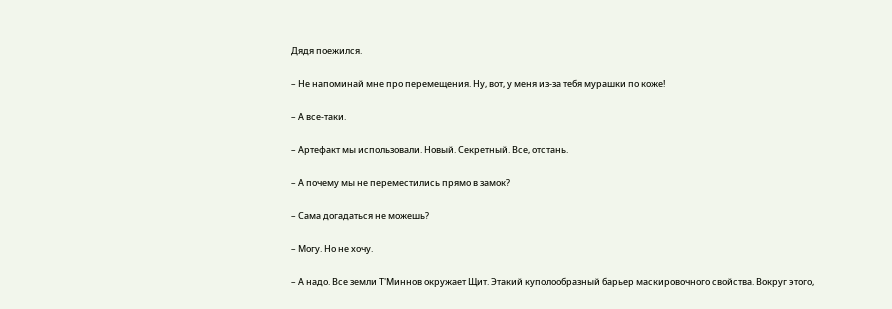Дядя поежился.

– Не напоминай мне про перемещения. Ну, вот, у меня из-за тебя мурашки по коже!

– А все-таки.

– Артефакт мы использовали. Новый. Секретный. Все, отстань.

– А почему мы не переместились прямо в замок?

– Сама догадаться не можешь?

– Могу. Но не хочу.

– А надо. Все земли Т'Миннов окружает Щит. Этакий куполообразный барьер маскировочного свойства. Вокруг этого,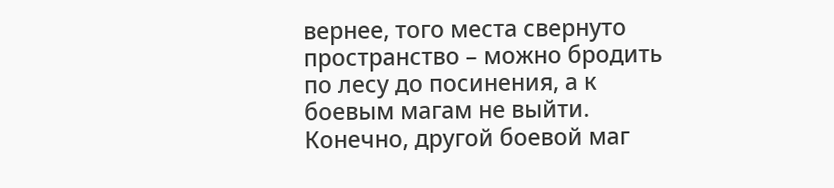вернее, того места свернуто пространство – можно бродить по лесу до посинения, а к боевым магам не выйти. Конечно, другой боевой маг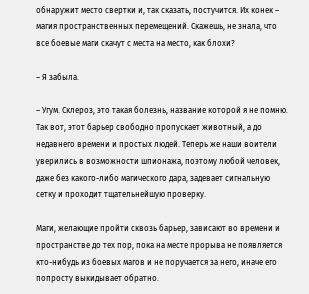обнаружит место свертки и, так сказать, постучится. Их конек – магия пространственных перемещений. Скажешь, не знала, что все боевые маги скачут с места на место, как блохи?

– Я забыла.

– Угум. Склероз, это такая болезнь, название которой я не помню. Так вот, этот барьер свободно пропускает животный, а до недавнего времени и простых людей. Теперь же наши воители уверились в возможности шпионажа, поэтому любой человек, даже без какого-либо магического дара, задевает сигнальную сетку и проходит тщательнейшую проверку.

Маги, желающие пройти сквозь барьер, зависают во времени и пространстве до тех пор, пока на месте прорыва не появляется кто-нибудь из боевых магов и не поручается за него, иначе его попросту выкидывает обратно.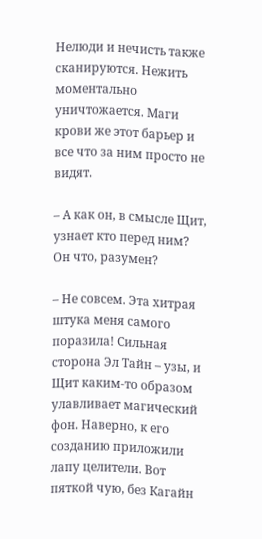Нелюди и нечисть также сканируются. Нежить моментально уничтожается. Маги крови же этот барьер и все что за ним просто не видят.

– А как он, в смысле Щит, узнает кто перед ним? Он что, разумен?

– Не совсем. Эта хитрая штука меня самого поразила! Сильная сторона Эл Тайн – узы, и Щит каким-то образом улавливает магический фон. Наверно, к его созданию приложили лапу целители. Вот пяткой чую, без Кагайн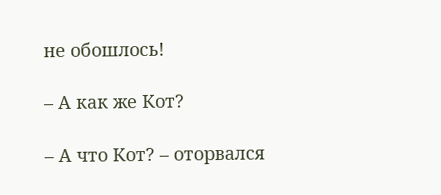не обошлось!

– А как же Кот?

– А что Кот? – оторвался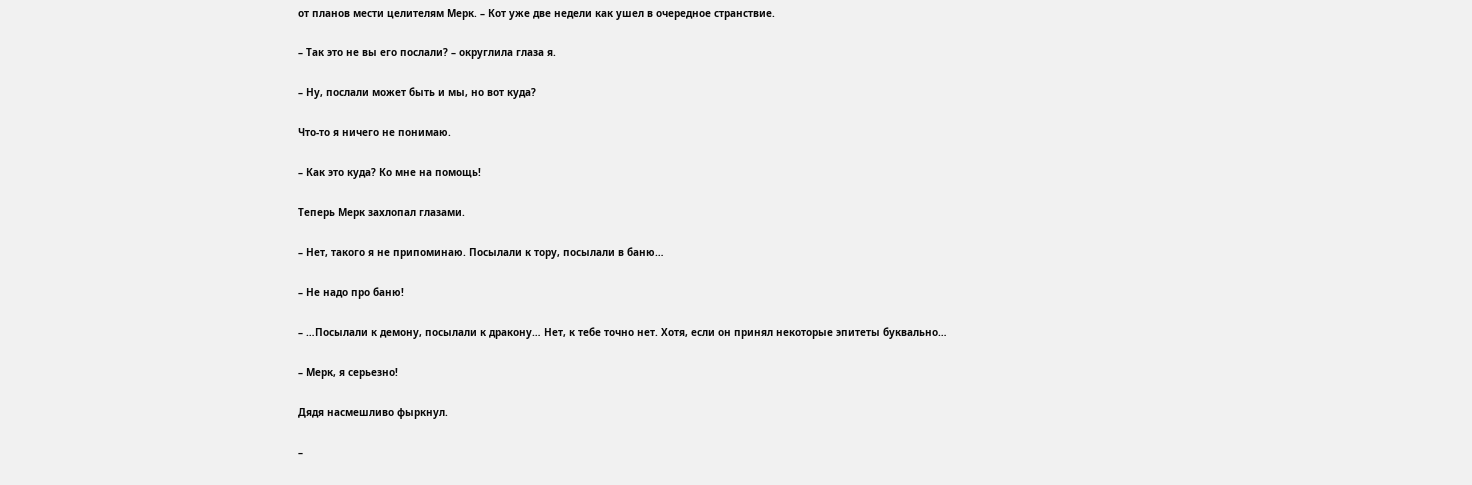от планов мести целителям Мерк. – Кот уже две недели как ушел в очередное странствие.

– Так это не вы его послали? – округлила глаза я.

– Ну, послали может быть и мы, но вот куда?

Что-то я ничего не понимаю.

– Как это куда? Ко мне на помощь!

Теперь Мерк захлопал глазами.

– Нет, такого я не припоминаю. Посылали к тору, посылали в баню…

– Не надо про баню!

– …Посылали к демону, посылали к дракону… Нет, к тебе точно нет. Хотя, если он принял некоторые эпитеты буквально…

– Мерк, я серьезно!

Дядя насмешливо фыркнул.

–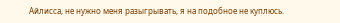Айлисса, не нужно меня разыгрывать, я на подобное не куплюсь.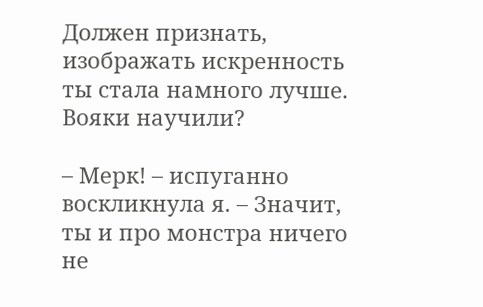Должен признать, изображать искренность ты стала намного лучше. Вояки научили?

– Мерк! – испуганно воскликнула я. – Значит, ты и про монстра ничего не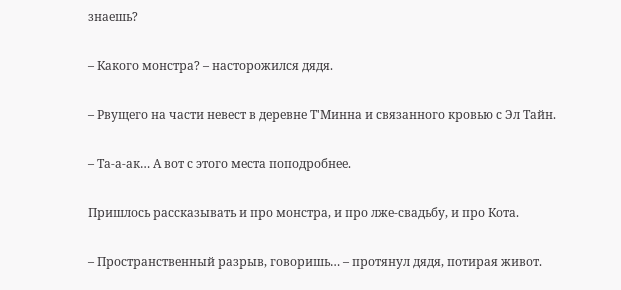знаешь?

– Какого монстра? – насторожился дядя.

– Рвущего на части невест в деревне Т'Минна и связанного кровью с Эл Тайн.

– Та-а-ак… А вот с этого места поподробнее.

Пришлось рассказывать и про монстра, и про лже-свадьбу, и про Кота.

– Пространственный разрыв, говоришь… – протянул дядя, потирая живот.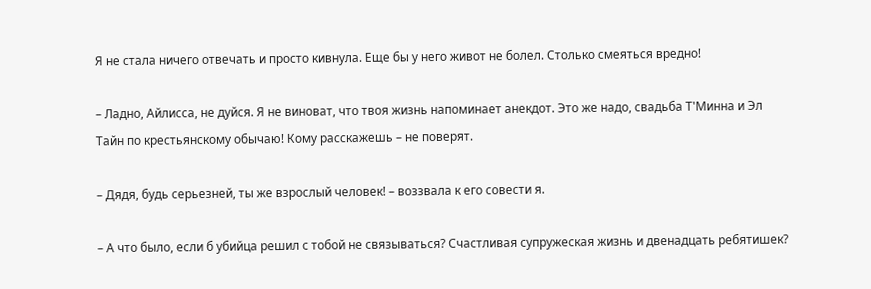Я не стала ничего отвечать и просто кивнула. Еще бы у него живот не болел. Столько смеяться вредно!

– Ладно, Айлисса, не дуйся. Я не виноват, что твоя жизнь напоминает анекдот. Это же надо, свадьба Т'Минна и Эл Тайн по крестьянскому обычаю! Кому расскажешь – не поверят.

– Дядя, будь серьезней, ты же взрослый человек! – воззвала к его совести я.

– А что было, если б убийца решил с тобой не связываться? Счастливая супружеская жизнь и двенадцать ребятишек?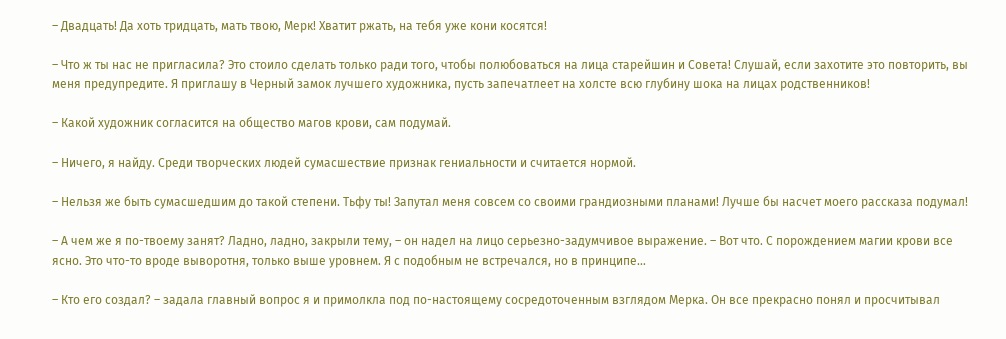– Двадцать! Да хоть тридцать, мать твою, Мерк! Хватит ржать, на тебя уже кони косятся!

– Что ж ты нас не пригласила? Это стоило сделать только ради того, чтобы полюбоваться на лица старейшин и Совета! Слушай, если захотите это повторить, вы меня предупредите. Я приглашу в Черный замок лучшего художника, пусть запечатлеет на холсте всю глубину шока на лицах родственников!

– Какой художник согласится на общество магов крови, сам подумай.

– Ничего, я найду. Среди творческих людей сумасшествие признак гениальности и считается нормой.

– Нельзя же быть сумасшедшим до такой степени. Тьфу ты! Запутал меня совсем со своими грандиозными планами! Лучше бы насчет моего рассказа подумал!

– А чем же я по-твоему занят? Ладно, ладно, закрыли тему, – он надел на лицо серьезно-задумчивое выражение. – Вот что. С порождением магии крови все ясно. Это что-то вроде выворотня, только выше уровнем. Я с подобным не встречался, но в принципе…

– Кто его создал? – задала главный вопрос я и примолкла под по-настоящему сосредоточенным взглядом Мерка. Он все прекрасно понял и просчитывал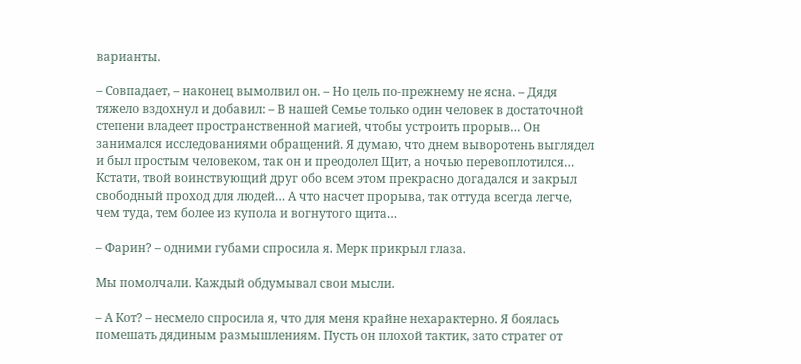варианты.

– Совпадает, – наконец вымолвил он. – Но цель по-прежнему не ясна. – Дядя тяжело вздохнул и добавил: – В нашей Семье только один человек в достаточной степени владеет пространственной магией, чтобы устроить прорыв… Он занимался исследованиями обращений. Я думаю, что днем выворотень выглядел и был простым человеком, так он и преодолел Щит, а ночью перевоплотился… Кстати, твой воинствующий друг обо всем этом прекрасно догадался и закрыл свободный проход для людей… А что насчет прорыва, так оттуда всегда легче, чем туда, тем более из купола и вогнутого щита…

– Фарин? – одними губами спросила я. Мерк прикрыл глаза.

Мы помолчали. Каждый обдумывал свои мысли.

– А Кот? – несмело спросила я, что для меня крайне нехарактерно. Я боялась помешать дядиным размышлениям. Пусть он плохой тактик, зато стратег от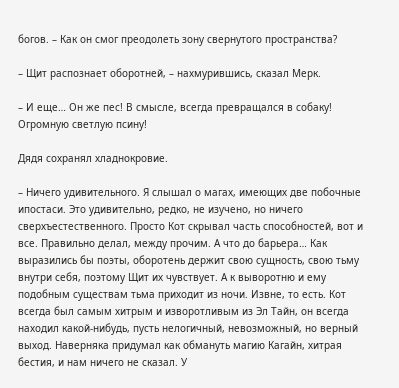богов. – Как он смог преодолеть зону свернутого пространства?

– Щит распознает оборотней, – нахмурившись, сказал Мерк.

– И еще… Он же пес! В смысле, всегда превращался в собаку! Огромную светлую псину!

Дядя сохранял хладнокровие.

– Ничего удивительного. Я слышал о магах, имеющих две побочные ипостаси. Это удивительно, редко, не изучено, но ничего сверхъестественного. Просто Кот скрывал часть способностей, вот и все. Правильно делал, между прочим. А что до барьера… Как выразились бы поэты, оборотень держит свою сущность, свою тьму внутри себя, поэтому Щит их чувствует. А к выворотню и ему подобным существам тьма приходит из ночи. Извне, то есть. Кот всегда был самым хитрым и изворотливым из Эл Тайн, он всегда находил какой-нибудь, пусть нелогичный, невозможный, но верный выход. Наверняка придумал как обмануть магию Кагайн, хитрая бестия, и нам ничего не сказал. У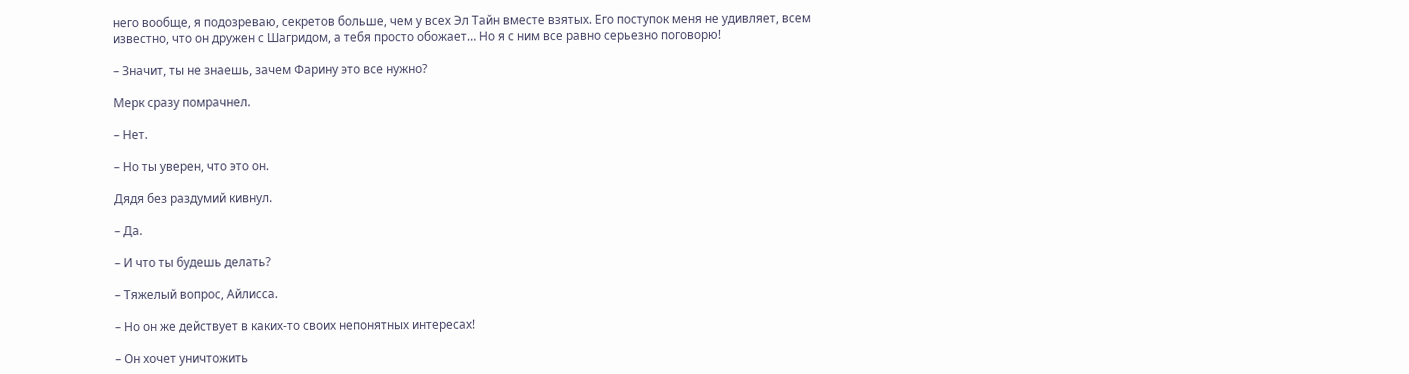него вообще, я подозреваю, секретов больше, чем у всех Эл Тайн вместе взятых. Его поступок меня не удивляет, всем известно, что он дружен с Шагридом, а тебя просто обожает… Но я с ним все равно серьезно поговорю!

– Значит, ты не знаешь, зачем Фарину это все нужно?

Мерк сразу помрачнел.

– Нет.

– Но ты уверен, что это он.

Дядя без раздумий кивнул.

– Да.

– И что ты будешь делать?

– Тяжелый вопрос, Айлисса.

– Но он же действует в каких-то своих непонятных интересах!

– Он хочет уничтожить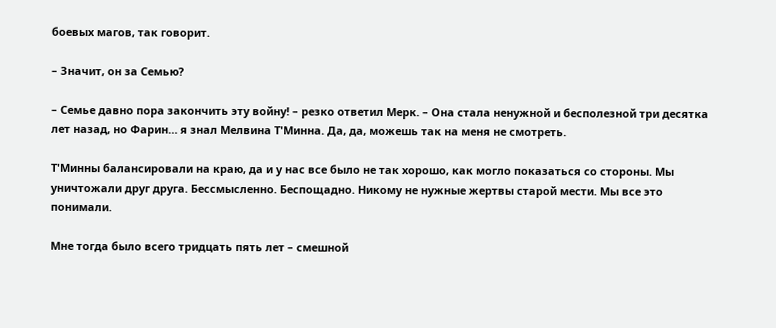боевых магов, так говорит.

– Значит, он за Семью?

– Семье давно пора закончить эту войну! – резко ответил Мерк. – Она стала ненужной и бесполезной три десятка лет назад, но Фарин… я знал Мелвина Т'Минна. Да, да, можешь так на меня не смотреть.

Т'Минны балансировали на краю, да и у нас все было не так хорошо, как могло показаться со стороны. Мы уничтожали друг друга. Бессмысленно. Беспощадно. Никому не нужные жертвы старой мести. Мы все это понимали.

Мне тогда было всего тридцать пять лет – смешной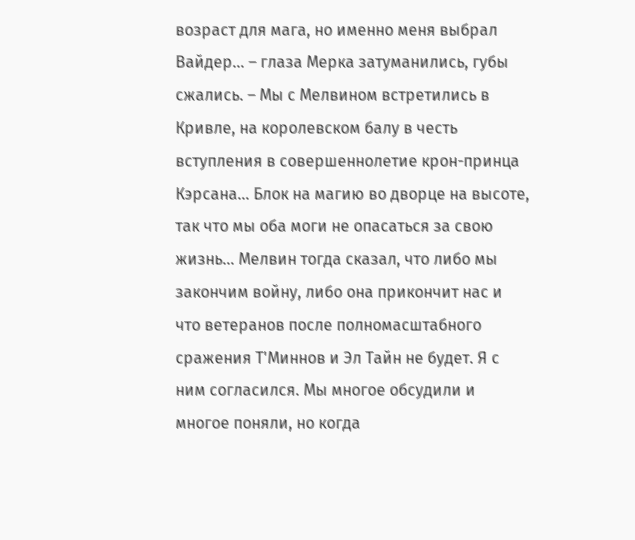возраст для мага, но именно меня выбрал Вайдер… – глаза Мерка затуманились, губы сжались. – Мы с Мелвином встретились в Кривле, на королевском балу в честь вступления в совершеннолетие крон-принца Кэрсана… Блок на магию во дворце на высоте, так что мы оба моги не опасаться за свою жизнь… Мелвин тогда сказал, что либо мы закончим войну, либо она прикончит нас и что ветеранов после полномасштабного сражения Т'Миннов и Эл Тайн не будет. Я с ним согласился. Мы многое обсудили и многое поняли, но когда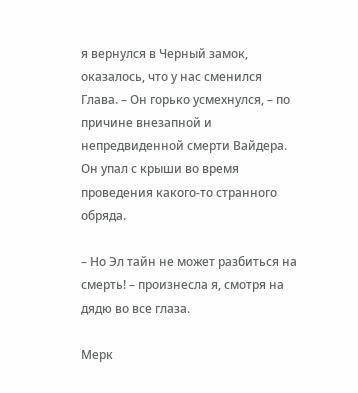я вернулся в Черный замок, оказалось, что у нас сменился Глава. – Он горько усмехнулся, – по причине внезапной и непредвиденной смерти Вайдера. Он упал с крыши во время проведения какого-то странного обряда.

– Но Эл тайн не может разбиться на смерть! – произнесла я, смотря на дядю во все глаза.

Мерк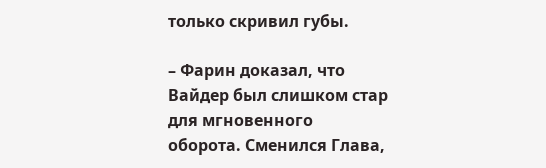только скривил губы.

– Фарин доказал, что Вайдер был слишком стар для мгновенного оборота. Сменился Глава,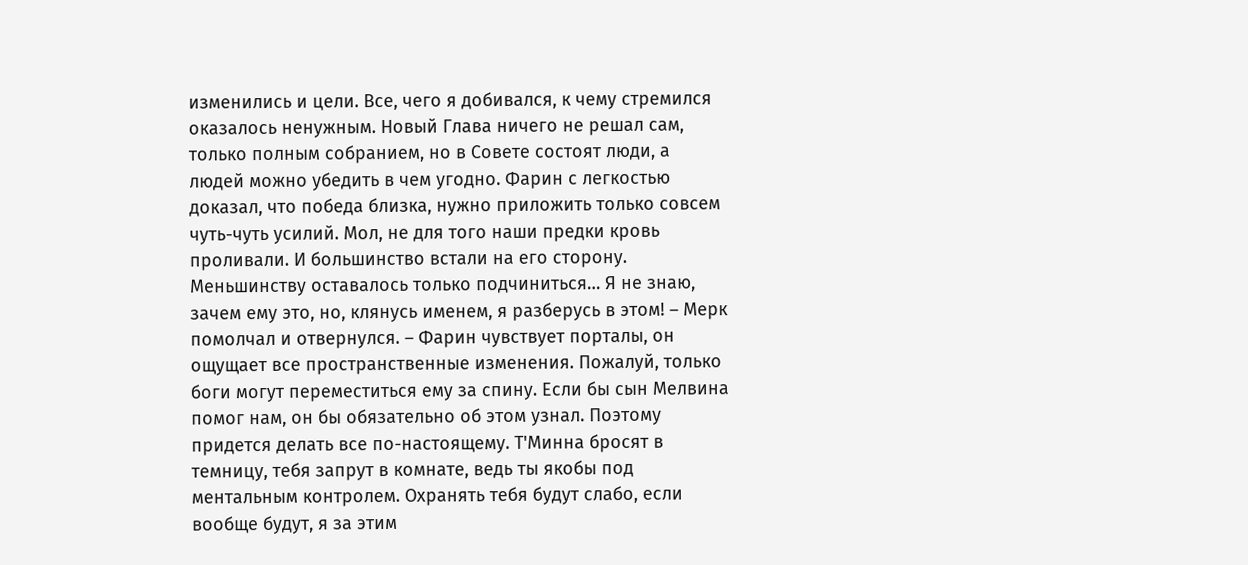изменились и цели. Все, чего я добивался, к чему стремился оказалось ненужным. Новый Глава ничего не решал сам, только полным собранием, но в Совете состоят люди, а людей можно убедить в чем угодно. Фарин с легкостью доказал, что победа близка, нужно приложить только совсем чуть-чуть усилий. Мол, не для того наши предки кровь проливали. И большинство встали на его сторону. Меньшинству оставалось только подчиниться… Я не знаю, зачем ему это, но, клянусь именем, я разберусь в этом! – Мерк помолчал и отвернулся. – Фарин чувствует порталы, он ощущает все пространственные изменения. Пожалуй, только боги могут переместиться ему за спину. Если бы сын Мелвина помог нам, он бы обязательно об этом узнал. Поэтому придется делать все по-настоящему. Т'Минна бросят в темницу, тебя запрут в комнате, ведь ты якобы под ментальным контролем. Охранять тебя будут слабо, если вообще будут, я за этим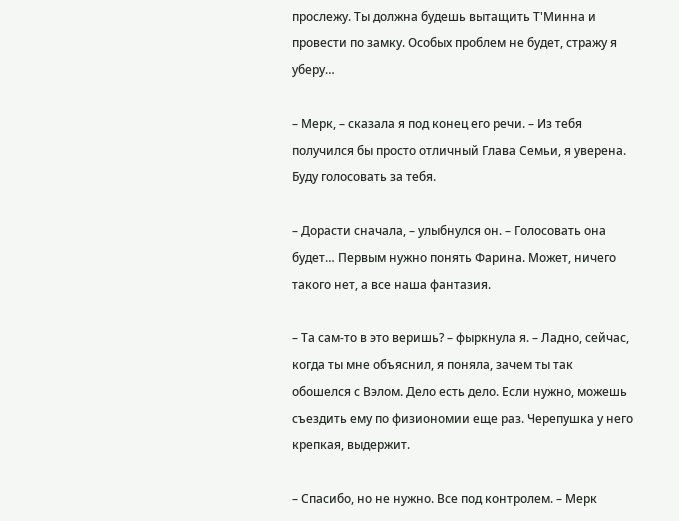прослежу. Ты должна будешь вытащить Т'Минна и провести по замку. Особых проблем не будет, стражу я уберу…

– Мерк, – сказала я под конец его речи. – Из тебя получился бы просто отличный Глава Семьи, я уверена. Буду голосовать за тебя.

– Дорасти сначала, – улыбнулся он. – Голосовать она будет… Первым нужно понять Фарина. Может, ничего такого нет, а все наша фантазия.

– Та сам-то в это веришь? – фыркнула я. – Ладно, сейчас, когда ты мне объяснил, я поняла, зачем ты так обошелся с Вэлом. Дело есть дело. Если нужно, можешь съездить ему по физиономии еще раз. Черепушка у него крепкая, выдержит.

– Спасибо, но не нужно. Все под контролем. – Мерк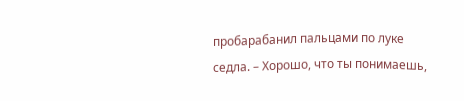пробарабанил пальцами по луке седла. – Хорошо, что ты понимаешь,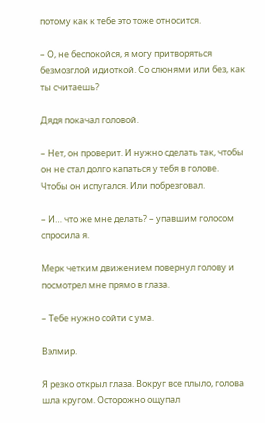потому как к тебе это тоже относится.

– О, не беспокойся, я могу притворяться безмозглой идиоткой. Со слюнями или без, как ты считаешь?

Дядя покачал головой.

– Нет, он проверит. И нужно сделать так, чтобы он не стал долго капаться у тебя в голове. Чтобы он испугался. Или побрезговал.

– И… что же мне делать? – упавшим голосом спросила я.

Мерк четким движением повернул голову и посмотрел мне прямо в глаза.

– Тебе нужно сойти с ума.

Вэлмир.

Я резко открыл глаза. Вокруг все плыло, голова шла кругом. Осторожно ощупал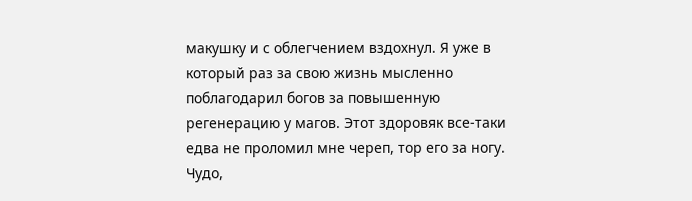макушку и с облегчением вздохнул. Я уже в который раз за свою жизнь мысленно поблагодарил богов за повышенную регенерацию у магов. Этот здоровяк все-таки едва не проломил мне череп, тор его за ногу. Чудо,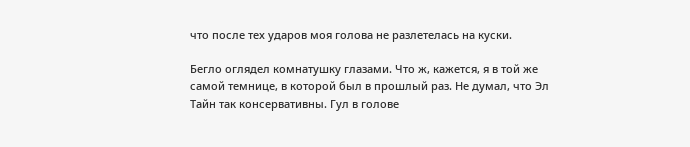что после тех ударов моя голова не разлетелась на куски.

Бегло оглядел комнатушку глазами. Что ж, кажется, я в той же самой темнице, в которой был в прошлый раз. Не думал, что Эл Тайн так консервативны. Гул в голове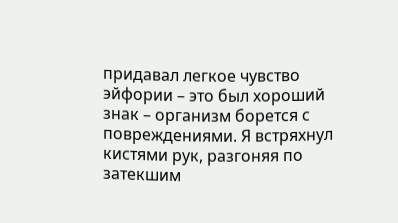придавал легкое чувство эйфории – это был хороший знак – организм борется с повреждениями. Я встряхнул кистями рук, разгоняя по затекшим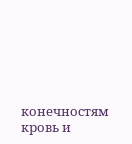конечностям кровь и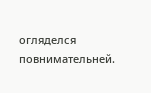огляделся повнимательней.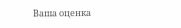Ваша оценка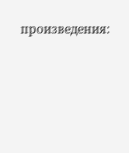произведения: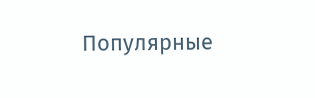Популярные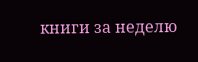книги за неделю